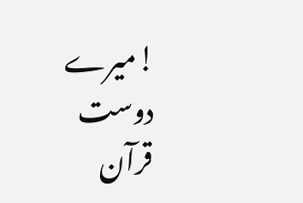!میرے دوست
قرآن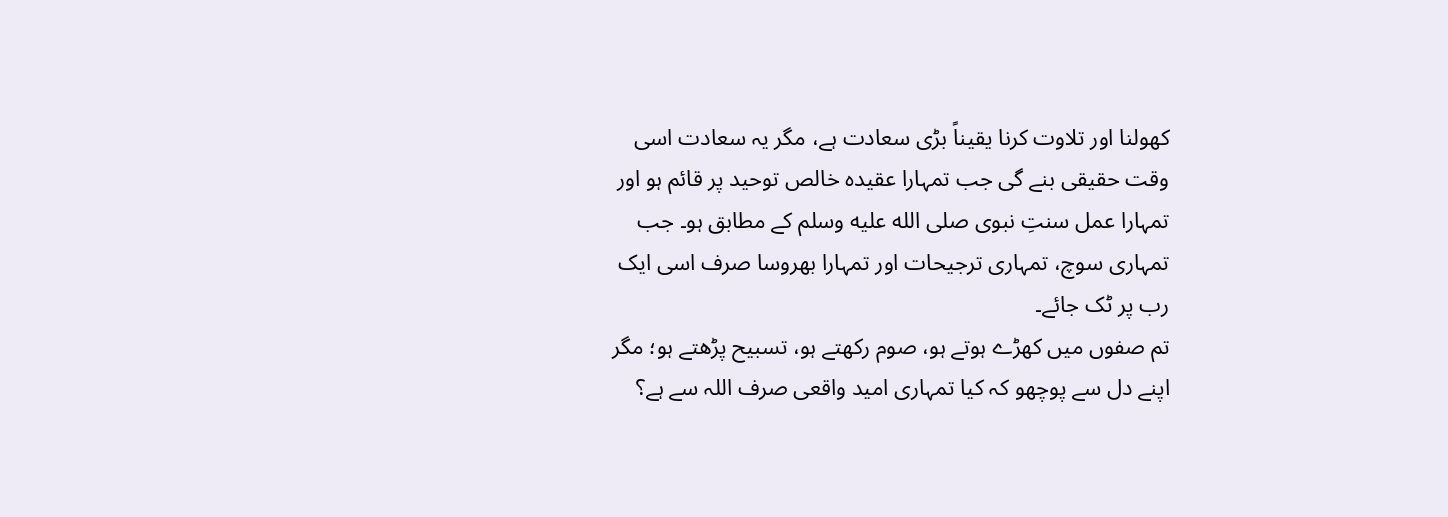کھولنا اور تلاوت کرنا یقیناً بڑی سعادت ہے، مگر یہ سعادت اسی وقت حقیقی بنے گی جب تمہارا عقیدہ خالص توحید پر قائم ہو اور تمہارا عمل سنتِ نبوی صلى الله عليه وسلم کے مطابق ہو۔ جب تمہاری سوچ، تمہاری ترجیحات اور تمہارا بھروسا صرف اسی ایک رب پر ٹک جائے۔
تم صفوں میں کھڑے ہوتے ہو، صوم رکھتے ہو، تسبیح پڑھتے ہو؛ مگر اپنے دل سے پوچھو کہ کیا تمہاری امید واقعی صرف اللہ سے ہے؟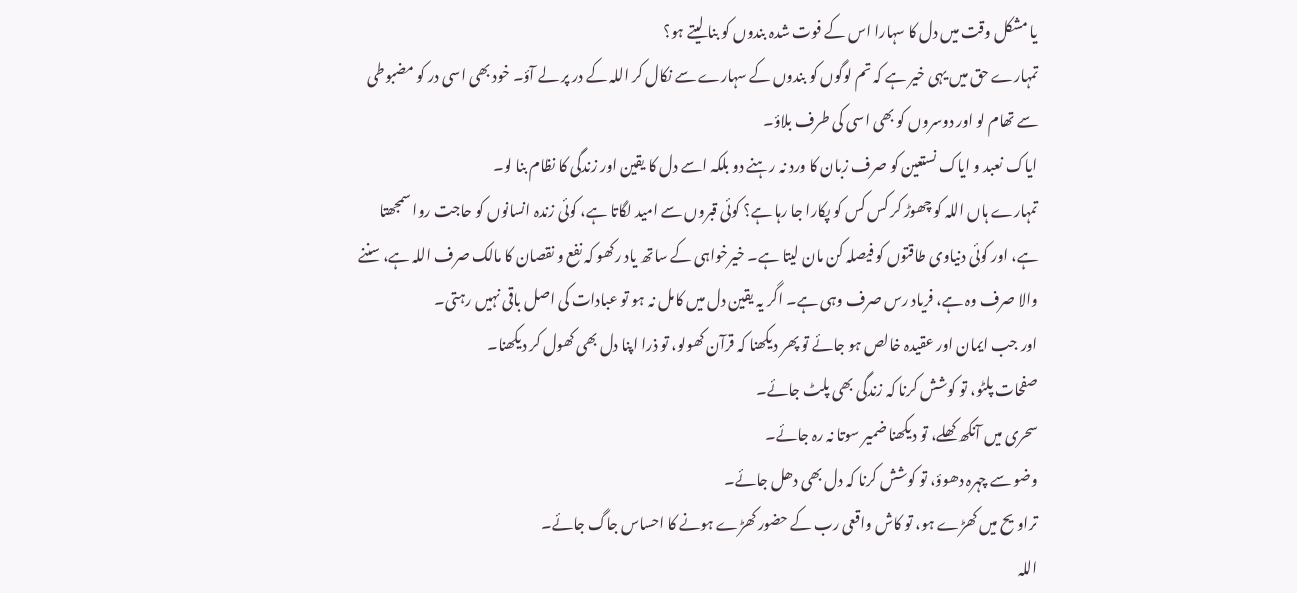یا مشکل وقت میں دل کا سہارا اس کے فوت شدہ بندوں کو بنا لیتے ہو؟
تمہارے حق میں یہی خیر ہے کہ تم لوگوں کو بندوں کے سہارے سے نکال کر اللہ کے در پر لے آؤ۔ خود بھی اسی در کو مضبوطی سے تھام لو اور دوسروں کو بھی اسی کی طرف بلاؤ۔
ایاک نعبد و ایاک نستعین کو صرف زبان کا ورد نہ رہنے دو بلکہ اسے دل کا یقین اور زندگی کا نظام بنا لو۔
تمہارے ہاں اللہ کو چھوڑ کر کس کس کو پکارا جا رہا ہے؟ کوئی قبروں سے امید لگاتا ہے، کوئی زندہ انسانوں کو حاجت روا سمجھتا ہے، اور کوئی دنیاوی طاقتوں کو فیصلہ کن مان لیتا ہے۔ خیرخواہی کے ساتھ یاد رکھو کہ نفع و نقصان کا مالک صرف اللہ ہے، سننے والا صرف وہ ہے، فریاد رس صرف وہی ہے۔ اگر یہ یقین دل میں کامل نہ ہو تو عبادات کی اصل باقی نہیں رہتی۔
اور جب ایمان اور عقیدہ خالص ہو جائے تو پھر دیکھنا کہ قرآن کھولو، تو ذرا اپنا دل بھی کھول کر دیکھنا۔
صفحات پلٹو، تو کوشش کرنا کہ زندگی بھی پلٹ جائے۔
سحری میں آنکھ کھلے، تو دیکھنا ضمیر سوتا نہ رہ جائے۔
وضو سے چہرہ دھوؤ، تو کوشش کرنا کہ دل بھی دھل جائے۔
تراویح میں کھڑے ہو، تو کاش واقعی رب کے حضور کھڑے ہونے کا احساس جاگ جائے۔
اللہ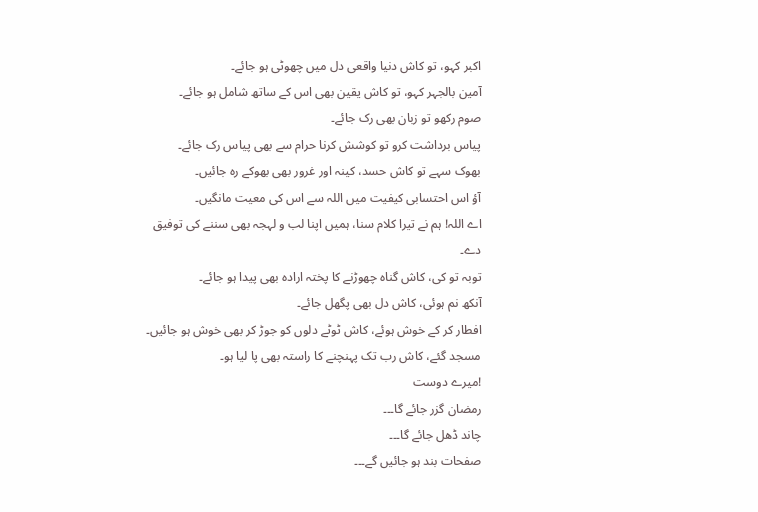اکبر کہو، تو کاش دنیا واقعی دل میں چھوٹی ہو جائے۔
آمین بالجہر کہو، تو کاش یقین بھی اس کے ساتھ شامل ہو جائے۔
صوم رکھو تو زبان بھی رک جائے۔
پیاس برداشت کرو تو کوشش کرنا حرام سے بھی پیاس رک جائے۔
بھوک سہے تو کاش حسد، کینہ اور غرور بھی بھوکے رہ جائیں۔
آؤ اس احتسابی کیفیت میں اللہ سے اس کی معیت مانگیں۔
اے اللہ! ہم نے تیرا کلام سنا، ہمیں اپنا لب و لہجہ بھی سننے کی توفیق دے۔
توبہ تو کی، کاش گناہ چھوڑنے کا پختہ ارادہ بھی پیدا ہو جائے۔
آنکھ نم ہوئی، کاش دل بھی پگھل جائے۔
افطار کر کے خوش ہوئے، کاش ٹوٹے دلوں کو جوڑ کر بھی خوش ہو جائیں۔
مسجد گئے، کاش رب تک پہنچنے کا راستہ بھی پا لیا ہو۔
!میرے دوست
رمضان گزر جائے گا۔۔۔
چاند ڈھل جائے گا۔۔۔
صفحات بند ہو جائیں گے۔۔۔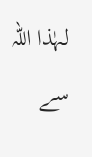لہٰذا اللہ سے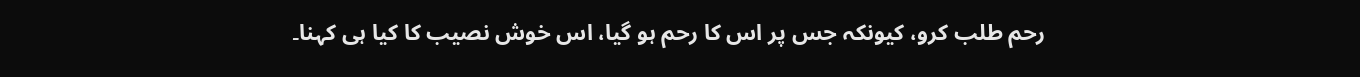رحم طلب کرو، کیونکہ جس پر اس کا رحم ہو گیا، اس خوش نصیب کا کیا ہی کہنا۔